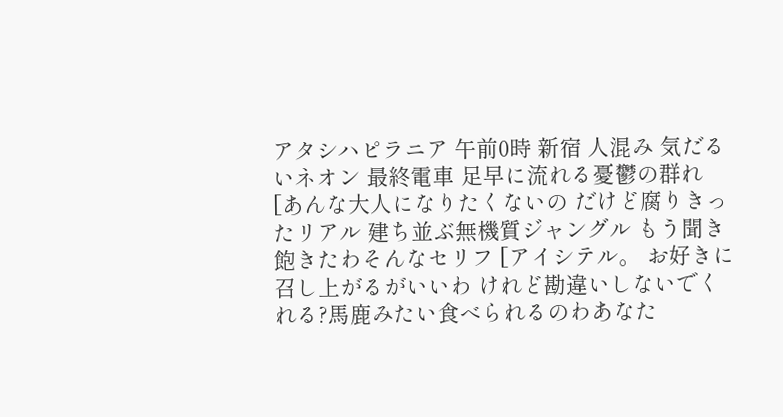アタシハピラニア 午前0時 新宿 人混み 気だるいネオン 最終電車 足早に流れる憂鬱の群れ [あんな大人になりたくないの だけど腐りきったリアル 建ち並ぶ無機質ジャングル もう聞き飽きたわそんなセリフ [アイシテル。 お好きに召し上がるがいいわ けれど勘違いしないでくれる?馬鹿みたい食べられるのわあなた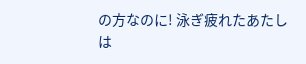の方なのに! 泳ぎ疲れたあたしは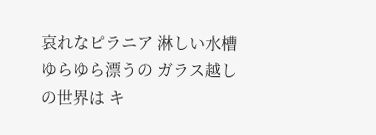哀れなピラニア 淋しい水槽ゆらゆら漂うの ガラス越しの世界は キ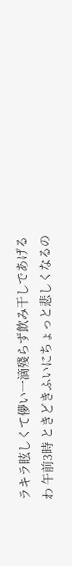ラキラ眩しくて儚い一滴殘らず飲み干しであげるわ 午前3時 ときどきふいにちょっと悲しくなるの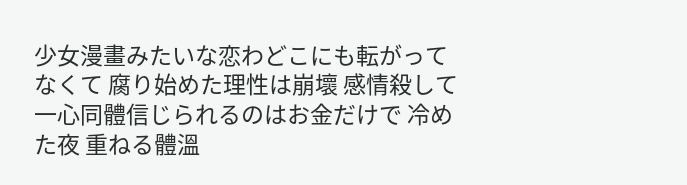少女漫畫みたいな恋わどこにも転がってなくて 腐り始めた理性は崩壞 感情殺して 一心同體信じられるのはお金だけで 冷めた夜 重ねる體溫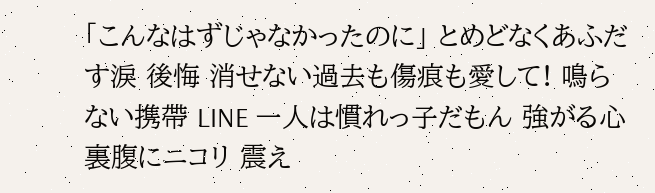「こんなはずじゃなかったのに」 とめどなくあふだす淚 後悔 消せない過去も傷痕も愛して! 鳴らない携帶 LINE 一人は慣れっ子だもん 強がる心 裏腹にニコリ 震え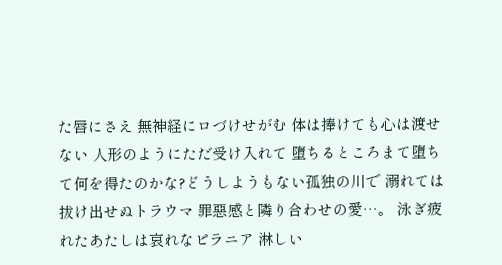た唇にさえ 無神経にロづけせがむ 体は捧けても心は渡せない 人形のようにただ受け入れて 墮ちるところまて墮ちて何を得たのかな?どうしようもない孤独の川で 溺れては拔け出せぬトラウマ 罪惡感と隣り合わせの愛…。 泳ぎ疲れたあたしは哀れなピラニア 淋しい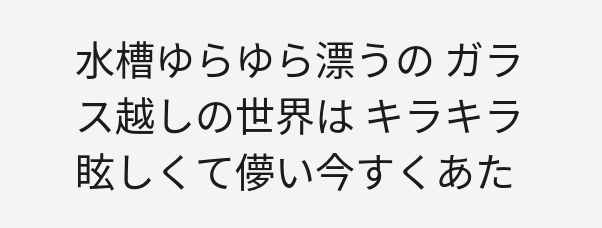水槽ゆらゆら漂うの ガラス越しの世界は キラキラ眩しくて儚い今すくあた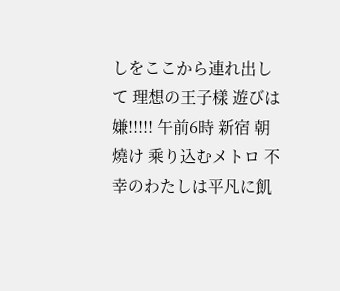しをここから連れ出して 理想の王子樣 遊びは嫌!!!!! 午前6時 新宿 朝燒け 乘り込むメトロ 不幸のわたしは平凡に飢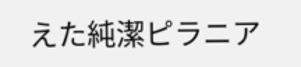えた純潔ピラニア